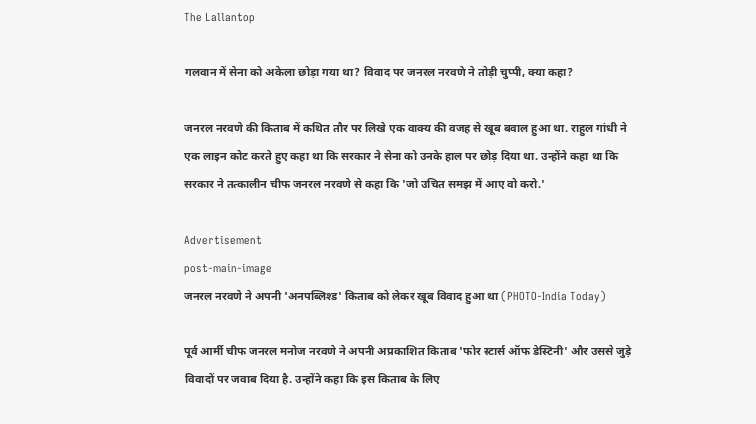The Lallantop

गलवान में सेना को अकेला छोड़ा गया था? विवाद पर जनरल नरवणे ने तोड़ी चुप्पी, क्या कहा?

जनरल नरवणे की किताब में कथित तौर पर लिखे एक वाक्य की वजह से खूब बवाल हुआ था. राहुल गांधी ने एक लाइन कोट करते हुए कहा था कि सरकार ने सेना को उनके हाल पर छोड़ दिया था. उन्होंने कहा था कि सरकार ने तत्कालीन चीफ जनरल नरवणे से कहा कि 'जो उचित समझ में आए वो करो.'

Advertisement
post-main-image
जनरल नरवणे ने अपनी 'अनपब्लिश्ड' किताब को लेकर खूब विवाद हुआ था (PHOTO-India Today)

पूर्व आर्मी चीफ जनरल मनोज नरवणे ने अपनी अप्रकाशित किताब 'फोर स्टार्स ऑफ डेस्टिनी' और उससे जुड़े विवादों पर जवाब दिया है. उन्होंने कहा कि इस किताब के लिए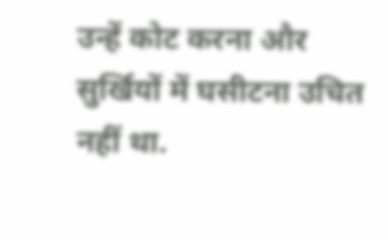उन्हें कोट करना और सुर्खियों में घसीटना उचित नहीं था.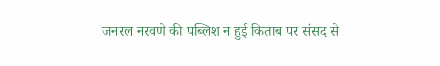जनरल नरवणे की पब्लिश न हुई किताब पर संसद से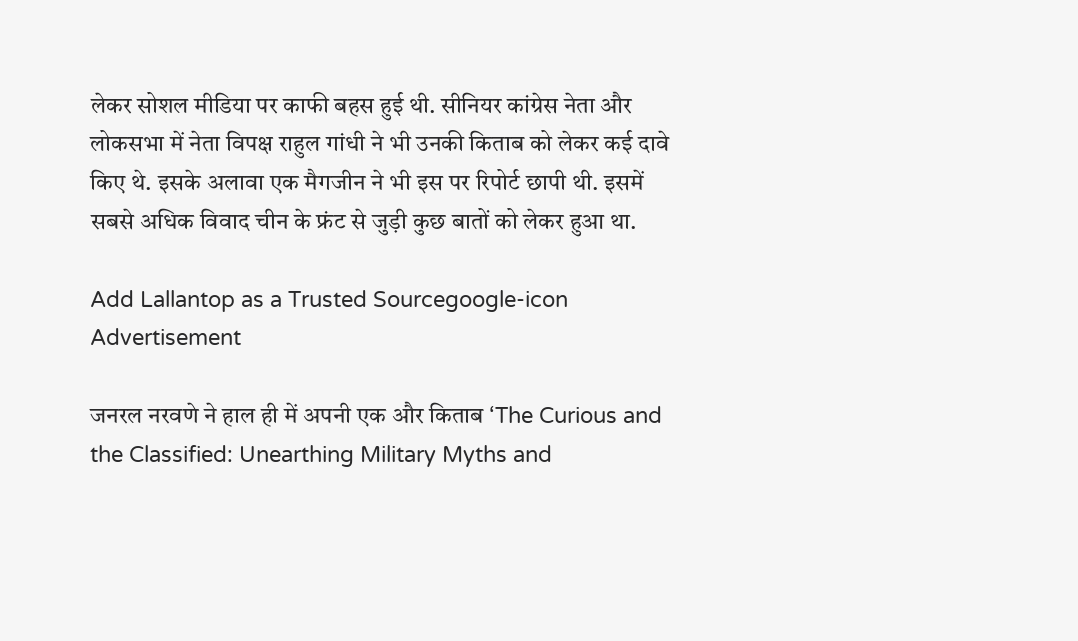लेकर सोशल मीडिया पर काफी बहस हुई थी. सीनियर कांग्रेस नेता और लोकसभा में नेता विपक्ष राहुल गांधी ने भी उनकी किताब को लेकर कई दावे किए थे. इसके अलावा एक मैगजीन ने भी इस पर रिपोर्ट छापी थी. इसमें सबसे अधिक विवाद चीन के फ्रंट से जुड़ी कुछ बातों को लेकर हुआ था.

Add Lallantop as a Trusted Sourcegoogle-icon
Advertisement

जनरल नरवणे ने हाल ही में अपनी एक और किताब ‘The Curious and the Classified: Unearthing Military Myths and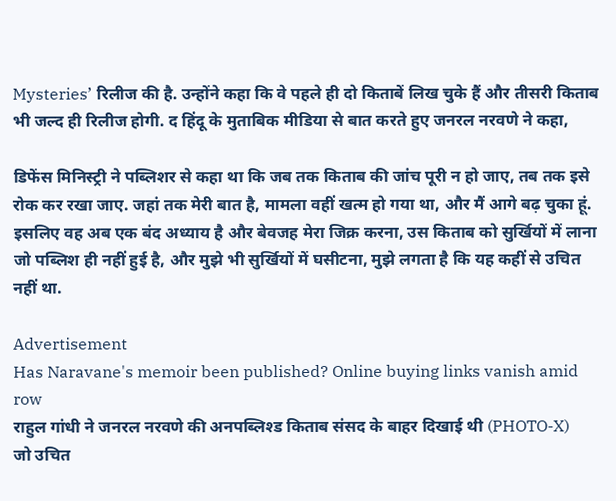Mysteries’ रिलीज की है. उन्होंने कहा कि वे पहले ही दो किताबें लिख चुके हैं और तीसरी किताब भी जल्द ही रिलीज होगी. द हिंदू के मुताबिक मीडिया से बात करते हुए जनरल नरवणे ने कहा,

डिफेंस मिनिस्ट्री ने पब्लिशर से कहा था कि जब तक किताब की जांच पूरी न हो जाए, तब तक इसे रोक कर रखा जाए. जहां तक मेरी बात है, मामला वहीं खत्म हो गया था, और मैं आगे बढ़ चुका हूं. इसलिए वह अब एक बंद अध्याय है और बेवजह मेरा जिक्र करना, उस किताब को सुर्खियों में लाना जो पब्लिश ही नहीं हुई है, और मुझे भी सुर्खियों में घसीटना, मुझे लगता है कि यह कहीं से उचित नहीं था.

Advertisement
Has Naravane's memoir been published? Online buying links vanish amid row
राहुल गांधी ने जनरल नरवणे की अनपब्लिश्ड किताब संसद के बाहर दिखाई थी (PHOTO-X)
जो उचित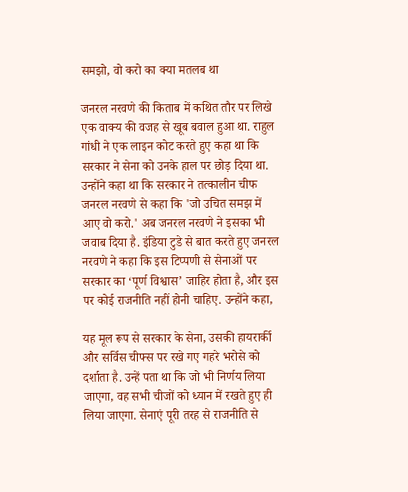समझो, वो करो का क्या मतलब था

जनरल नरवणे की किताब में कथित तौर पर लिखे एक वाक्य की वजह से खूब बवाल हुआ था. राहुल गांधी ने एक लाइन कोट करते हुए कहा था कि सरकार ने सेना को उनके हाल पर छोड़ दिया था. उन्होंने कहा था कि सरकार ने तत्कालीन चीफ जनरल नरवणे से कहा कि 'जो उचित समझ में आए वो करो.' अब जनरल नरवणे ने इसका भी जवाब दिया है. इंडिया टुडे से बात करते हुए जनरल नरवणे ने कहा कि इस टिप्पणी से सेनाओं पर सरकार का ‘पूर्ण विश्वास’ जाहिर होता है, और इस पर कोई राजनीति नहीं होनी चाहिए. उन्होंने कहा,

यह मूल रूप से सरकार के सेना, उसकी हायरार्की और सर्विस चीफ्स पर रखे गए गहरे भरोसे को दर्शाता है. उन्हें पता था कि जो भी निर्णय लिया जाएगा, वह सभी चीजों को ध्यान में रखते हुए ही लिया जाएगा. सेनाएं पूरी तरह से राजनीति से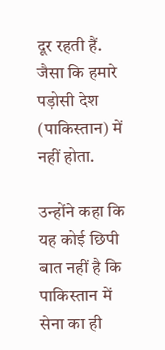दूर रहती हैं. जैसा कि हमारे पड़ोसी देश (पाकिस्तान) में नहीं होता.

उन्होंने कहा कि यह कोई छिपी बात नहीं है कि पाकिस्तान में सेना का ही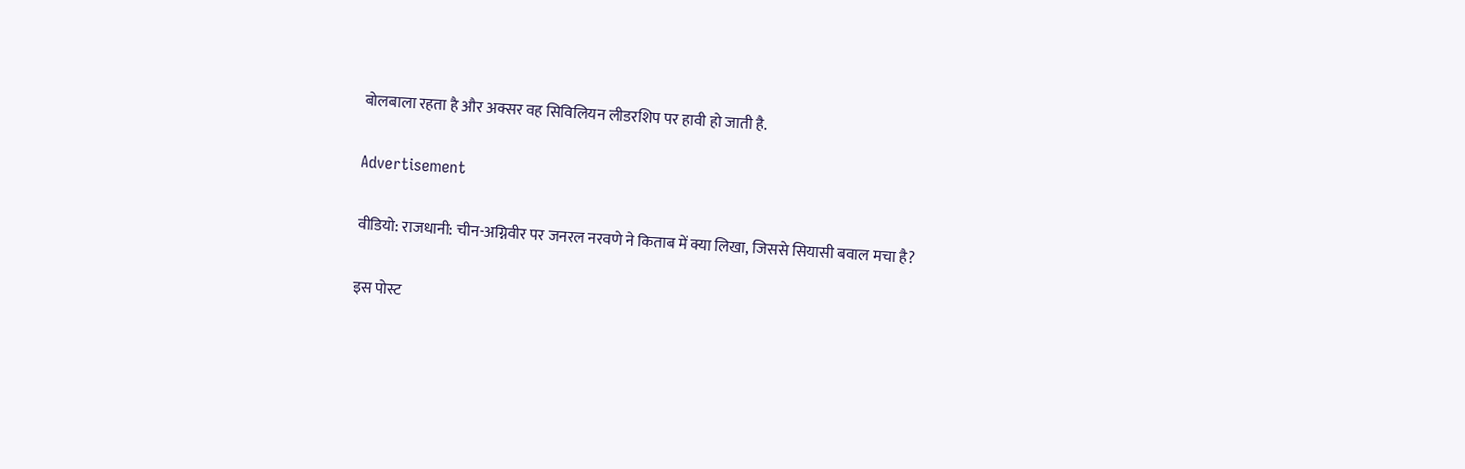बोलबाला रहता है और अक्सर वह सिविलियन लीडरशिप पर हावी हो जाती है.

Advertisement

वीडियो: राजधानी: चीन-अग्निवीर पर जनरल नरवणे ने किताब में क्या लिखा, जिससे सियासी बवाल मचा है?

इस पोस्ट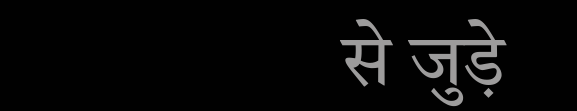से जुड़े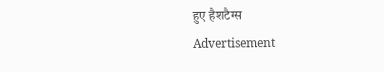हुए हैशटैग्स
Advertisement